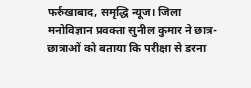फर्रुखाबाद, समृद्धि न्यूज। जिला मनोविज्ञान प्रवक्ता सुनील कुमार ने छात्र-छात्राओं को बताया कि परीक्षा से डरना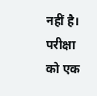नहीं है। परीक्षा को एक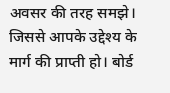अवसर की तरह समझे। जिससे आपके उद्देश्य के मार्ग की प्राप्ती हो। बोर्ड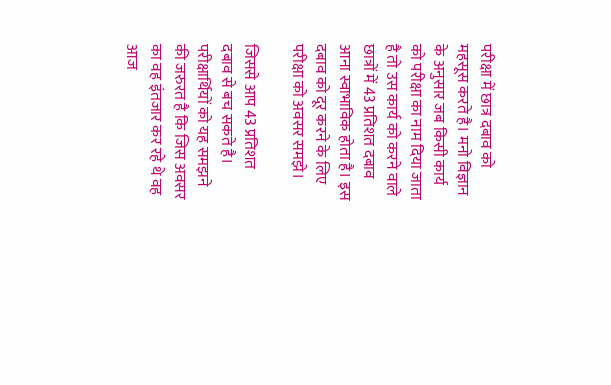परीक्षा में छात्र दबाव को महसूस करते है। मनो विज्ञान के अनुसार जब किसी कार्य को परीक्षा का नाम दिया जाता है तो उस कार्य को करने वाले छात्रों में 43 प्रतिशत दबाव आना स्वाभाविक होता है। इस दबाव को दूर करने के लिए परीक्षा को अवसर समझे।

जिससे आप 43 प्रतिशत दबाव से बच सकते है। परीक्षार्थियों को यह समझने की जरुरत है कि जिस अवसर का वह इंतजार कर रहे थे वह आज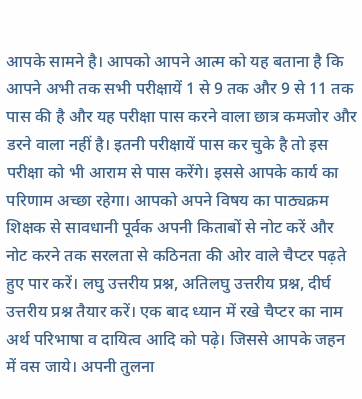आपके सामने है। आपको आपने आत्म को यह बताना है कि आपने अभी तक सभी परीक्षायें 1 से 9 तक और 9 से 11 तक पास की है और यह परीक्षा पास करने वाला छात्र कमजोर और डरने वाला नहीं है। इतनी परीक्षायें पास कर चुके है तो इस परीक्षा को भी आराम से पास करेंगे। इससे आपके कार्य का परिणाम अच्छा रहेगा। आपको अपने विषय का पाठ्यक्रम शिक्षक से सावधानी पूर्वक अपनी किताबों से नोट करें और नोट करने तक सरलता से कठिनता की ओर वाले चैप्टर पढ़ते हुए पार करें। लघु उत्तरीय प्रश्न, अतिलघु उत्तरीय प्रश्न, दीर्घ उत्तरीय प्रश्न तैयार करें। एक बाद ध्यान में रखे चैप्टर का नाम अर्थ परिभाषा व दायित्व आदि को पढ़े। जिससे आपके जहन में वस जाये। अपनी तुलना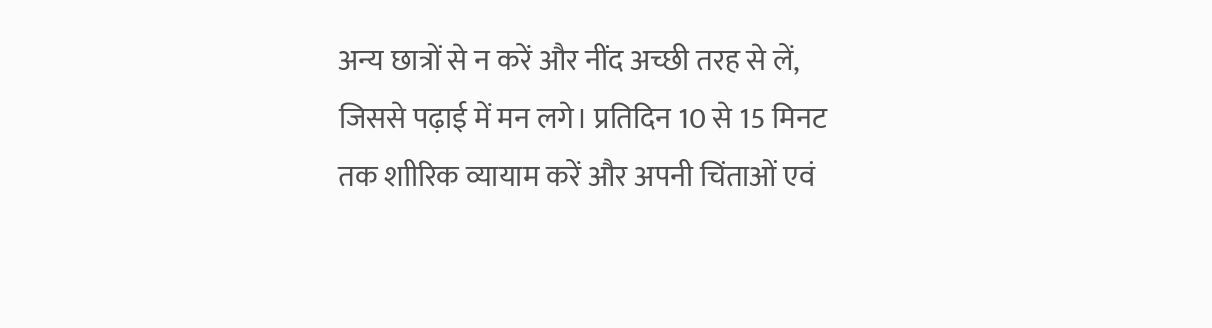अन्य छात्रों से न करें और नींद अच्छी तरह से लें, जिससे पढ़ाई में मन लगे। प्रतिदिन 10 से 15 मिनट तक शाीरिक व्यायाम करें और अपनी चिंताओं एवं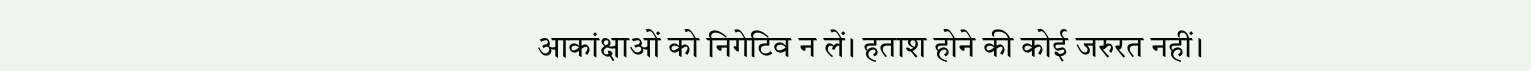आकांक्षाओं को निगेटिव न लें। हताश होने की कोई जरुरत नहीं।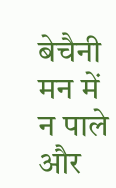बेचैनी मन में न पाले और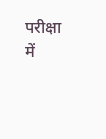परीक्षा में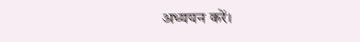अध्ययन करें।